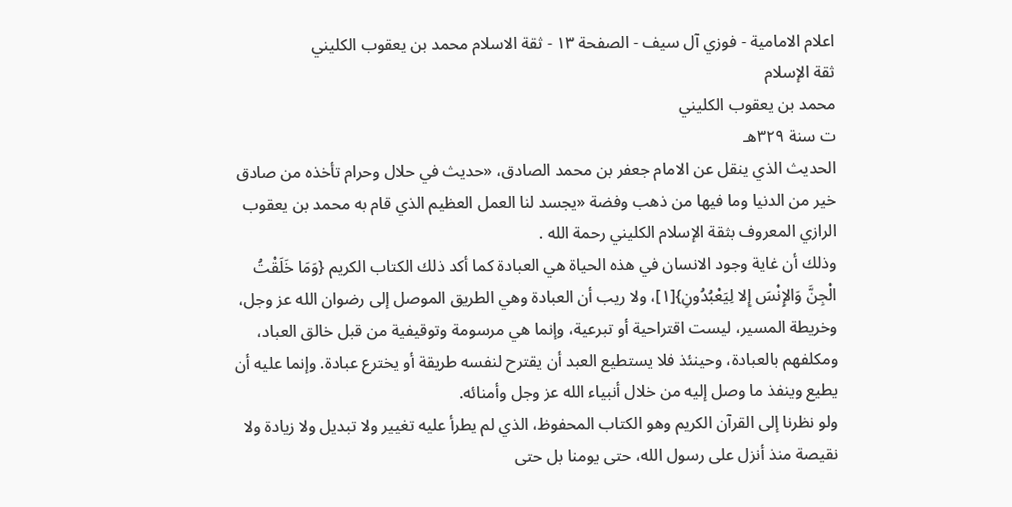اعلام الامامیة - فوزي آل سيف - الصفحة ١٣ - ثقة الاسلام محمد بن يعقوب الكليني
ثقة الإسلام
محمد بن يعقوب الكليني
ت سنة ٣٢٩هـ
الحديث الذي ينقل عن الامام جعفر بن محمد الصادق، «حديث في حلال وحرام تأخذه من صادق خير من الدنيا وما فيها من ذهب وفضة «يجسد لنا العمل العظيم الذي قام به محمد بن يعقوب الرازي المعروف بثقة الإسلام الكليني رحمة الله .
وذلك أن غاية وجود الانسان في هذه الحياة هي العبادة كما أكد ذلك الكتاب الكريم {وَمَا خَلَقْتُ الْجِنَّ وَالإِنْسَ إِلا لِيَعْبُدُونِ}[١]، ولا ريب أن العبادة وهي الطريق الموصل إلى رضوان الله عز وجل، وخريطة المسير، ليست اقتراحية أو تبرعية، وإنما هي مرسومة وتوقيفية من قبل خالق العباد، ومكلفهم بالعبادة، وحينئذ فلا يستطيع العبد أن يقترح لنفسه طريقة أو يخترع عبادة. وإنما عليه أن يطيع وينفذ ما وصل إليه من خلال أنبياء الله عز وجل وأمنائه.
ولو نظرنا إلى القرآن الكريم وهو الكتاب المحفوظ، الذي لم يطرأ عليه تغيير ولا تبديل ولا زيادة ولا نقيصة منذ أنزل على رسول الله، حتى يومنا بل حتى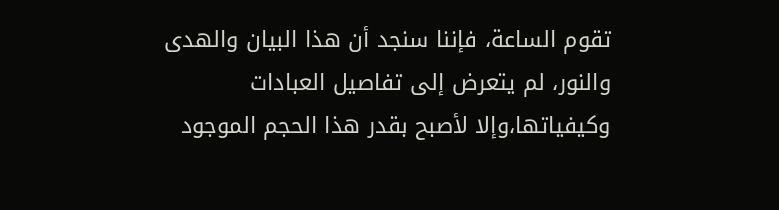تقوم الساعة، فإننا سنجد أن هذا البيان والهدى والنور، لم يتعرض إلى تفاصيل العبادات وكيفياتها،وإلا لأصبح بقدر هذا الحجم الموجود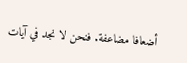أضعافا مضاعفة. فنحن لا نجد في آيات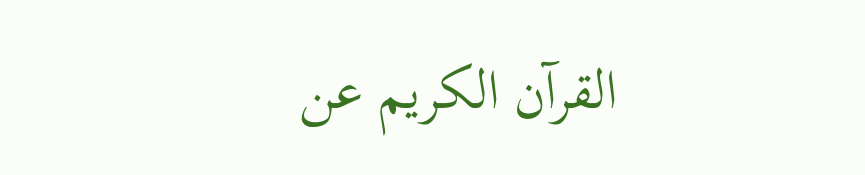القرآن الكريم عن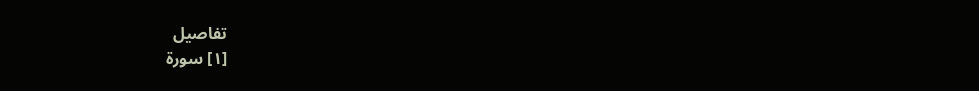تفاصيل
[١] سورة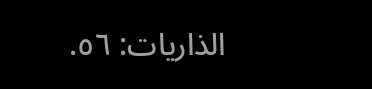الذاريات: ٥٦.